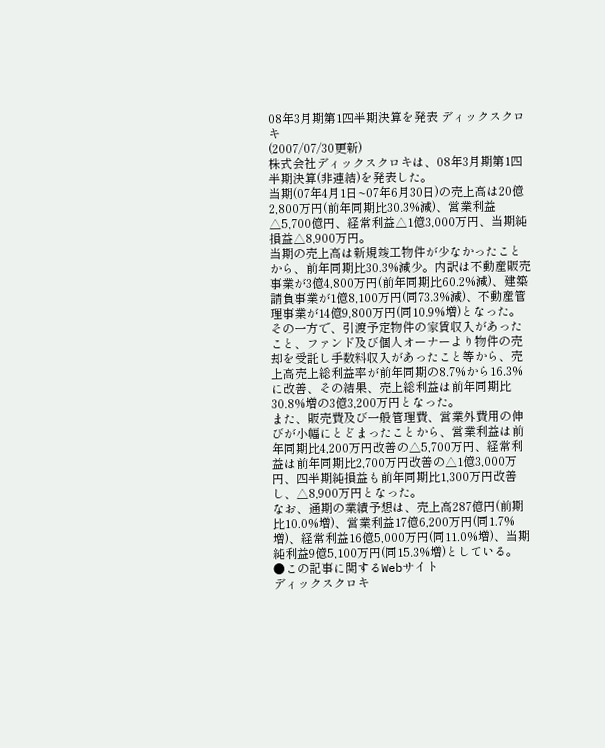08年3月期第1四半期決算を発表 ディックスクロキ
(2007/07/30更新)
株式会社ディックスクロキは、08年3月期第1四半期決算(非連結)を発表した。
当期(07年4月1日~07年6月30日)の売上高は20億2,800万円(前年同期比30.3%減)、営業利益△5,700億円、経常利益△1億3,000万円、当期純損益△8,900万円。
当期の売上高は新規竣工物件が少なかったことから、前年同期比30.3%減少。内訳は不動産販売事業が3億4,800万円(前年同期比60.2%減)、建築請負事業が1億8,100万円(同73.3%減)、不動産管理事業が14億9,800万円(同10.9%増)となった。
その一方で、引渡予定物件の家賃収入があったこと、ファンド及び個人オーナーより物件の売却を受託し手数料収入があったこと等から、売上高売上総利益率が前年同期の8.7%から16.3%に改善、その結果、売上総利益は前年同期比30.8%増の3億3,200万円となった。
また、販売費及び一般管理費、営業外費用の伸びが小幅にとどまったことから、営業利益は前年同期比4,200万円改善の△5,700万円、経常利益は前年同期比2,700万円改善の△1億3,000万円、四半期純損益も前年同期比1,300万円改善し、△8,900万円となった。
なお、通期の業績予想は、売上高287億円(前期比10.0%増)、営業利益17億6,200万円(同1.7%増)、経常利益16億5,000万円(同11.0%増)、当期純利益9億5,100万円(同15.3%増)としている。
●この記事に関するWebサイト
ディックスクロキ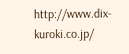http://www.dix-kuroki.co.jp/